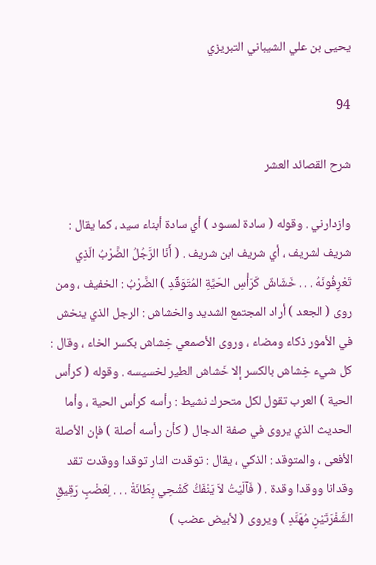يحيى بن علي الشيباني التبريزي

94

شرح القصائد العشر

وازدارني . وقوله ( سادة لمسود ) أي سادة أبناء سيد ، كما يقال : شريف لشريف ، أي شريف ابن شريف . ( أَنَا الرَّجُلُ الضَّرْبُ الّذِي تَعْرِفُونَهُ . . . خَشَاشٌ كَرَأْسِ الحَيَّةِ المُتَوَقِّدِ ) الضَّرْبُ : الخفيف ، ومن روى ( الجعد ) أراد المجتمع الشديد والخشاش : الرجل الذي ينخش في الأمور ذكاء ومضاء ، وروى الأصمعي خِشاش بكسر الخاء ، وقال : كل شيء خِشاش بالكسر إلا خَشاش الطير لخسيسه . وقوله ( كرأس الحية ) العرب تقول لكل متحرك نشيط : رأسه كرأس الحية ، وأما الحديث الذي يروى في صفة الدجال ( كأن رأسه أصلة ) فإن الأصلة الأفعى ، والمتوقد : الذكي ، يقال : توقدت النار توقدا ووقدت تقد وقدانا ووقدا وقدة . ( فَآلَيْتُ لاَ يَنْفَكُّ كَشْحِي بِطَانَةْ . . . لِعَضْبٍ رَقِيقِ الشَّفْرَتَيْنِ مُهَنَّدِ ) ويروى ( لأبيض عضب )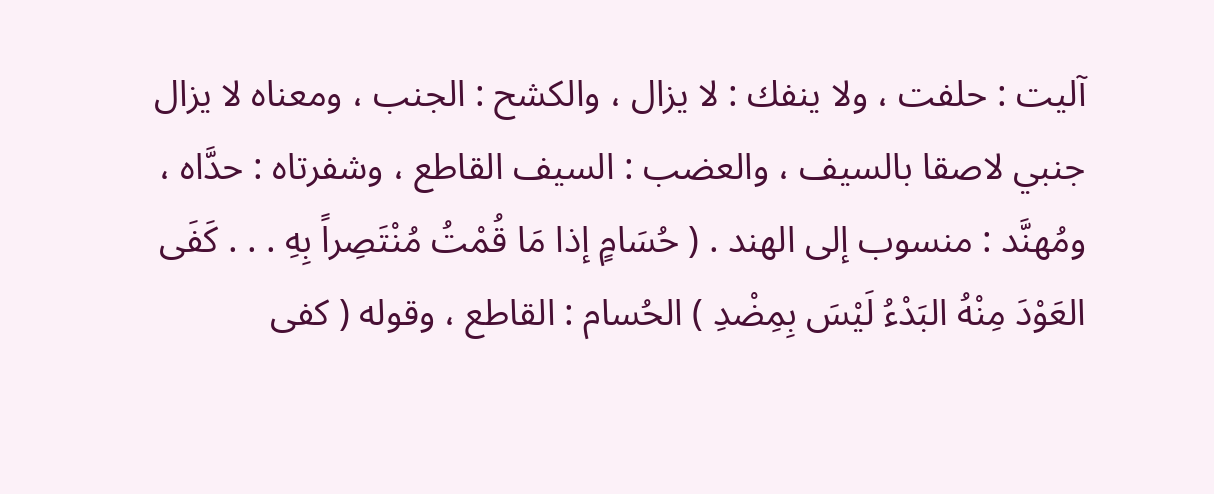آليت : حلفت ، ولا ينفك : لا يزال ، والكشح : الجنب ، ومعناه لا يزال جنبي لاصقا بالسيف ، والعضب : السيف القاطع ، وشفرتاه : حدَّاه ، ومُهنَّد : منسوب إلى الهند . ( حُسَامٍ إذا مَا قُمْتُ مُنْتَصِراً بِهِ . . . كَفَى العَوْدَ مِنْهُ البَدْءُ لَيْسَ بِمِضْدِ ) الحُسام : القاطع ، وقوله ( كفى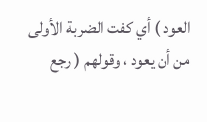العود ) أي كفت الضربة الأولى من أن يعود ، وقولهم ( رجع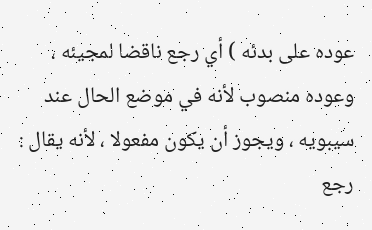عوده على بدئه ) أي رجع ناقضا لمجيئه ، وعوده منصوب لأنه في موضع الحال عند سيبويه ، ويجوز أن يكون مفعولا ، لأنه يقال : رجع